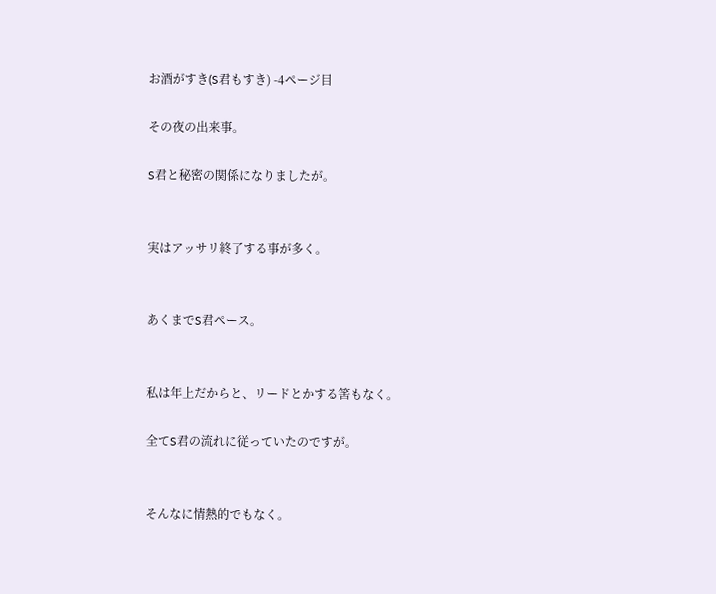お酒がすき(S君もすき) -4ページ目

その夜の出来事。

S君と秘密の関係になりましたが。


実はアッサリ終了する事が多く。


あくまでS君ペース。


私は年上だからと、リードとかする筈もなく。

全てS君の流れに従っていたのですが。


そんなに情熱的でもなく。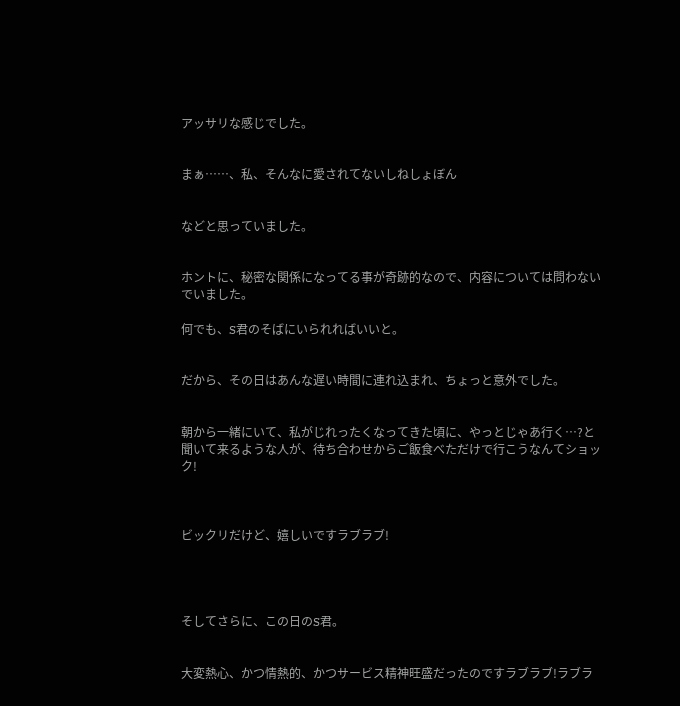アッサリな感じでした。


まぁ……、私、そんなに愛されてないしねしょぼん


などと思っていました。


ホントに、秘密な関係になってる事が奇跡的なので、内容については問わないでいました。

何でも、S君のそばにいられればいいと。


だから、その日はあんな遅い時間に連れ込まれ、ちょっと意外でした。


朝から一緒にいて、私がじれったくなってきた頃に、やっとじゃあ行く…?と聞いて来るような人が、待ち合わせからご飯食べただけで行こうなんてショック!



ビックリだけど、嬉しいですラブラブ!




そしてさらに、この日のS君。


大変熱心、かつ情熱的、かつサービス精神旺盛だったのですラブラブ!ラブラ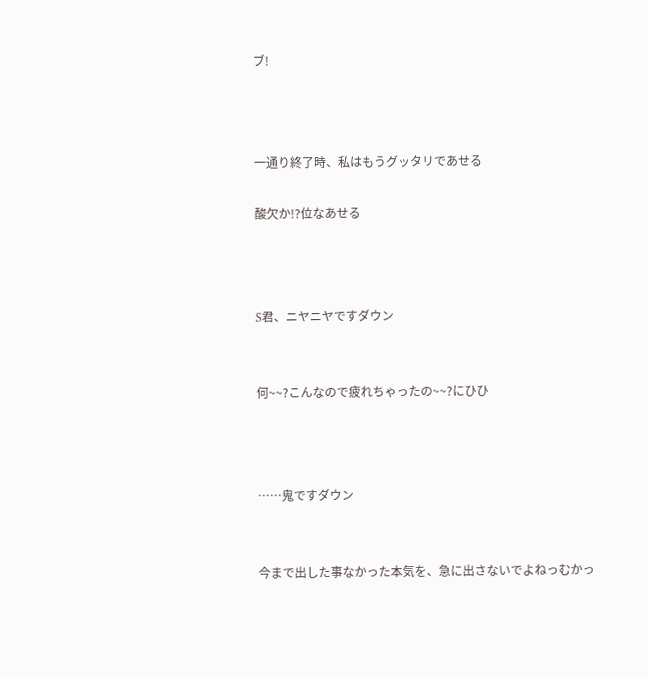ブ!



一通り終了時、私はもうグッタリであせる

酸欠か!?位なあせる



S君、ニヤニヤですダウン


何~~?こんなので疲れちゃったの~~?にひひ



……鬼ですダウン


今まで出した事なかった本気を、急に出さないでよねっむかっ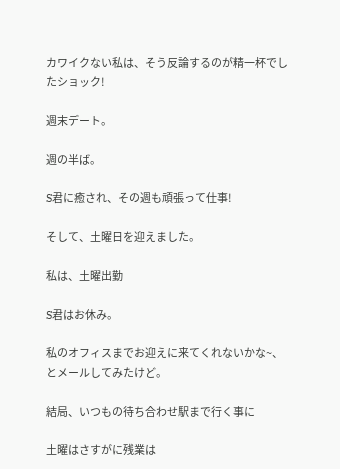カワイクない私は、そう反論するのが精一杯でしたショック!

週末デート。

週の半ば。

S君に癒され、その週も頑張って仕事!

そして、土曜日を迎えました。

私は、土曜出勤

S君はお休み。

私のオフィスまでお迎えに来てくれないかな~、とメールしてみたけど。

結局、いつもの待ち合わせ駅まで行く事に

土曜はさすがに残業は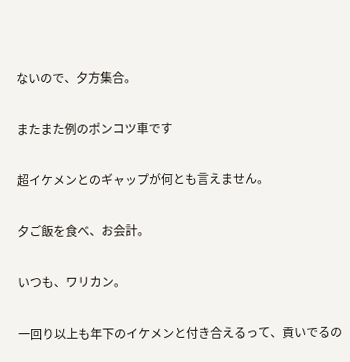ないので、夕方集合。

またまた例のポンコツ車です

超イケメンとのギャップが何とも言えません。

夕ご飯を食べ、お会計。

いつも、ワリカン。

一回り以上も年下のイケメンと付き合えるって、貢いでるの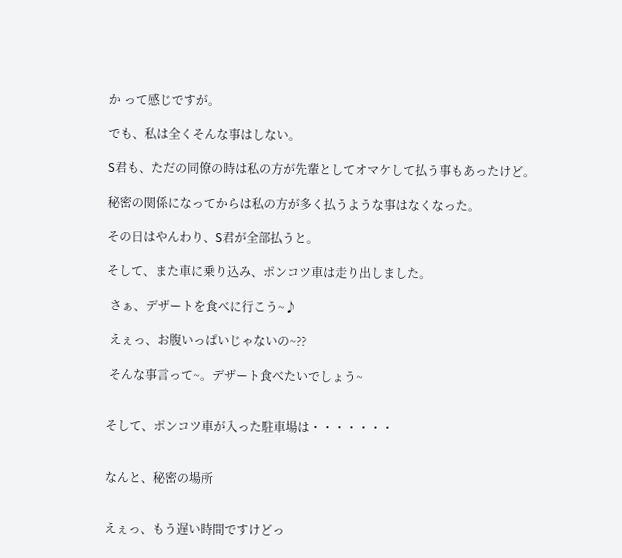か って感じですが。

でも、私は全くそんな事はしない。

S君も、ただの同僚の時は私の方が先輩としてオマケして払う事もあったけど。

秘密の関係になってからは私の方が多く払うような事はなくなった。

その日はやんわり、S君が全部払うと。

そして、また車に乗り込み、ポンコツ車は走り出しました。

 さぁ、デザートを食べに行こう~♪

 えぇっ、お腹いっぱいじゃないの~??

 そんな事言って~。デザート食べたいでしょう~


そして、ポンコツ車が入った駐車場は・・・・・・・


なんと、秘密の場所


えぇっ、もう遅い時間ですけどっ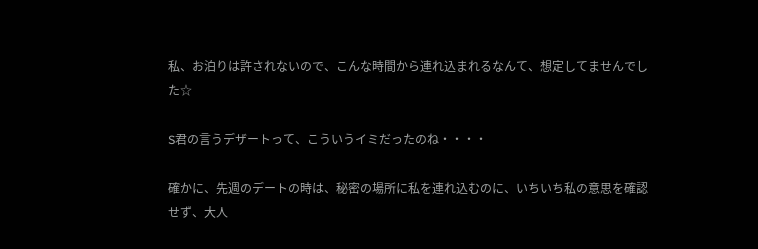私、お泊りは許されないので、こんな時間から連れ込まれるなんて、想定してませんでした☆

S君の言うデザートって、こういうイミだったのね・・・・

確かに、先週のデートの時は、秘密の場所に私を連れ込むのに、いちいち私の意思を確認せず、大人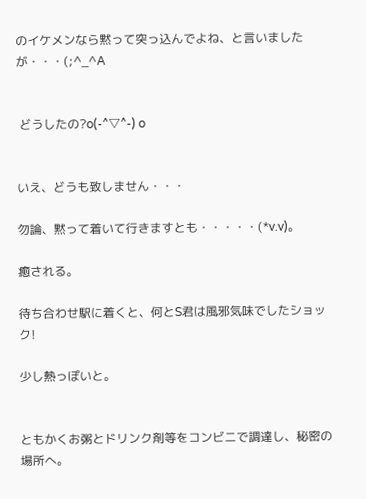のイケメンなら黙って突っ込んでよね、と言いましたが・・・(;^_^A


 どうしたの?o(‐^▽^‐) o


いえ、どうも致しません・・・

勿論、黙って着いて行きますとも・・・・・(*v.v)。

癒される。

待ち合わせ駅に着くと、何とS君は風邪気味でしたショック!

少し熱っぽいと。


ともかくお粥とドリンク剤等をコンビニで調達し、秘密の場所へ。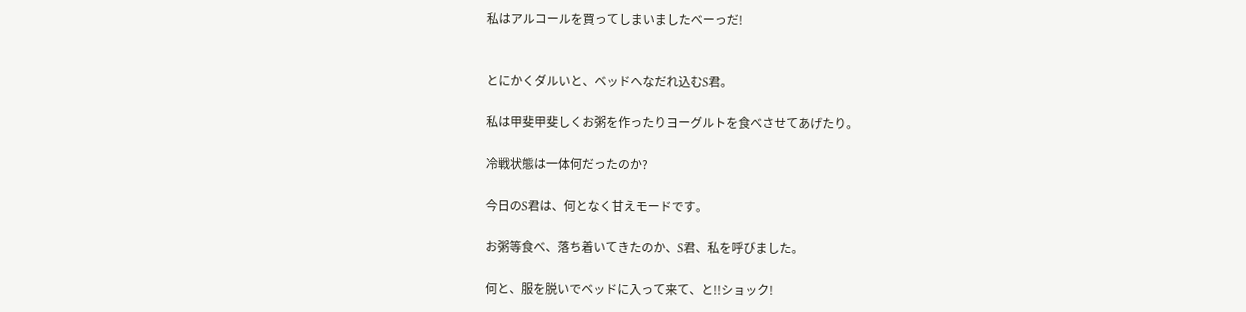私はアルコールを買ってしまいましたべーっだ!


とにかくダルいと、ベッドへなだれ込むS君。

私は甲斐甲斐しくお粥を作ったりヨーグルトを食べさせてあげたり。

冷戦状態は一体何だったのか?

今日のS君は、何となく甘えモードです。

お粥等食べ、落ち着いてきたのか、S君、私を呼びました。

何と、服を脱いでベッドに入って来て、と!!ショック!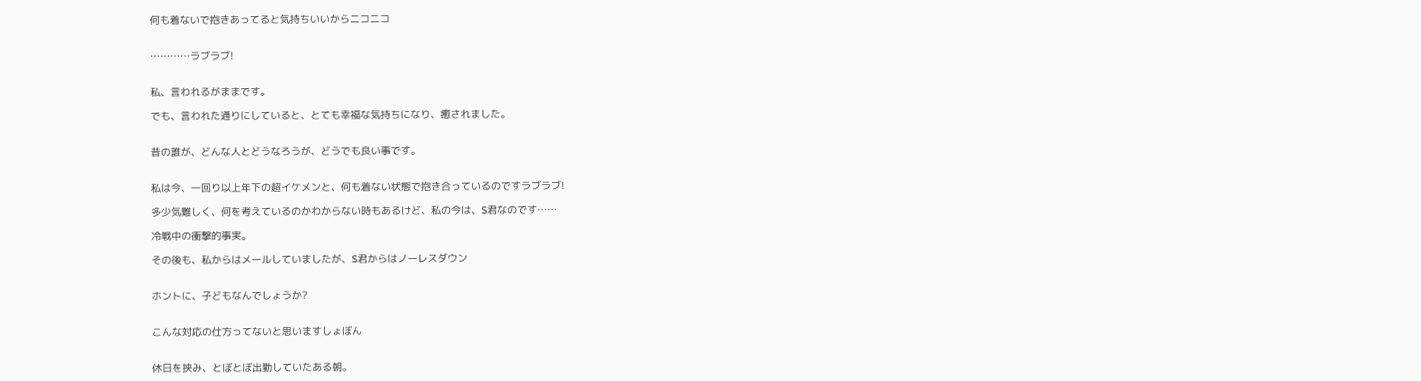何も着ないで抱きあってると気持ちいいからニコニコ


…………ラブラブ!


私、言われるがままです。

でも、言われた通りにしていると、とても幸福な気持ちになり、癒されました。


昔の誰が、どんな人とどうなろうが、どうでも良い事です。


私は今、一回り以上年下の超イケメンと、何も着ない状態で抱き合っているのですラブラブ!

多少気難しく、何を考えているのかわからない時もあるけど、私の今は、S君なのです……

冷戦中の衝撃的事実。

その後も、私からはメールしていましたが、S君からはノーレスダウン


ホントに、子どもなんでしょうか?


こんな対応の仕方ってないと思いますしょぼん


休日を挟み、とぼとぼ出勤していたある朝。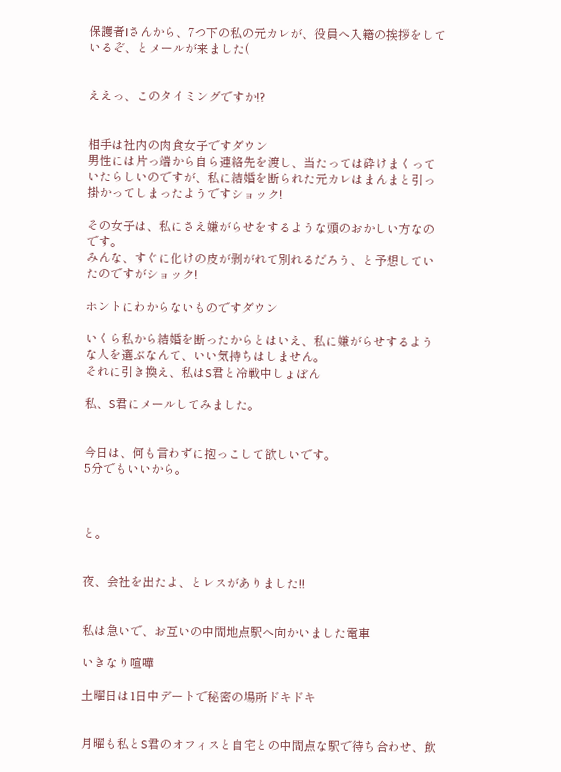保護者Iさんから、7つ下の私の元カレが、役員へ入籍の挨拶をしているぞ、とメールが来ました(


ええっ、このタイミングですか!?


相手は社内の肉食女子ですダウン
男性には片っ端から自ら連絡先を渡し、当たっては砕けまくっていたらしいのですが、私に結婚を断られた元カレはまんまと引っ掛かってしまったようですショック!

その女子は、私にさえ嫌がらせをするような頭のおかしい方なのです。
みんな、すぐに化けの皮が剥がれて別れるだろう、と予想していたのですがショック!

ホントにわからないものですダウン

いくら私から結婚を断ったからとはいえ、私に嫌がらせするような人を選ぶなんて、いい気持ちはしません。
それに引き換え、私はS君と冷戦中しょぼん

私、S君にメールしてみました。


今日は、何も言わずに抱っこして欲しいです。
5分でもいいから。



と。


夜、会社を出たよ、とレスがありました!!


私は急いで、お互いの中間地点駅へ向かいました電車

いきなり喧嘩

土曜日は1日中デートで秘密の場所ドキドキ


月曜も私とS君のオフィスと自宅との中間点な駅で待ち合わせ、飲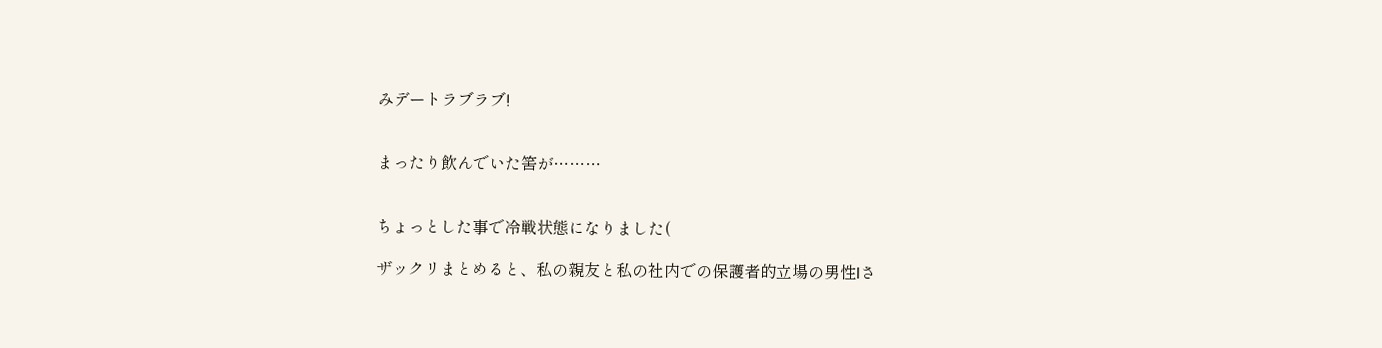みデートラブラブ!


まったり飲んでいた筈が………


ちょっとした事で冷戦状態になりました(

ザックリまとめると、私の親友と私の社内での保護者的立場の男性Iさ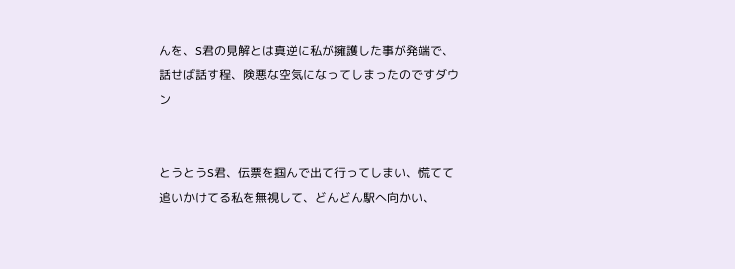んを、S君の見解とは真逆に私が擁護した事が発端で、話せば話す程、険悪な空気になってしまったのですダウン


とうとうS君、伝票を掴んで出て行ってしまい、慌てて追いかけてる私を無視して、どんどん駅へ向かい、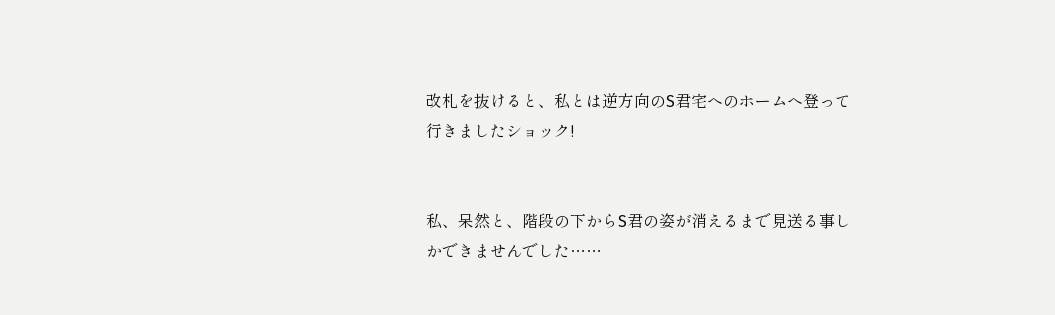改札を抜けると、私とは逆方向のS君宅へのホームへ登って行きましたショック!


私、呆然と、階段の下からS君の姿が消えるまで見送る事しかできませんでした……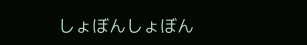しょぼんしょぼん